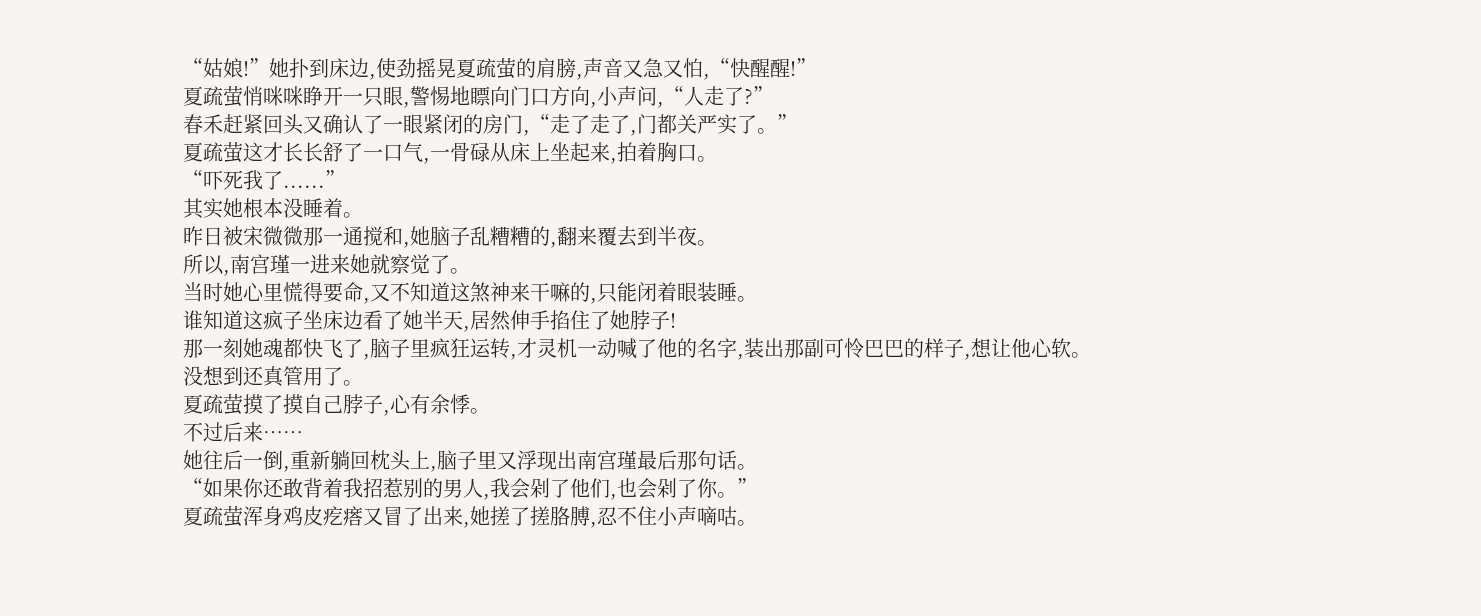“姑娘!”她扑到床边,使劲摇晃夏疏萤的肩膀,声音又急又怕,“快醒醒!”
夏疏萤悄咪咪睁开一只眼,警惕地瞟向门口方向,小声问,“人走了?”
春禾赶紧回头又确认了一眼紧闭的房门,“走了走了,门都关严实了。”
夏疏萤这才长长舒了一口气,一骨碌从床上坐起来,拍着胸口。
“吓死我了......”
其实她根本没睡着。
昨日被宋微微那一通搅和,她脑子乱糟糟的,翻来覆去到半夜。
所以,南宫瑾一进来她就察觉了。
当时她心里慌得要命,又不知道这煞神来干嘛的,只能闭着眼装睡。
谁知道这疯子坐床边看了她半天,居然伸手掐住了她脖子!
那一刻她魂都快飞了,脑子里疯狂运转,才灵机一动喊了他的名字,装出那副可怜巴巴的样子,想让他心软。
没想到还真管用了。
夏疏萤摸了摸自己脖子,心有余悸。
不过后来……
她往后一倒,重新躺回枕头上,脑子里又浮现出南宫瑾最后那句话。
“如果你还敢背着我招惹别的男人,我会剁了他们,也会剁了你。”
夏疏萤浑身鸡皮疙瘩又冒了出来,她搓了搓胳膊,忍不住小声嘀咕。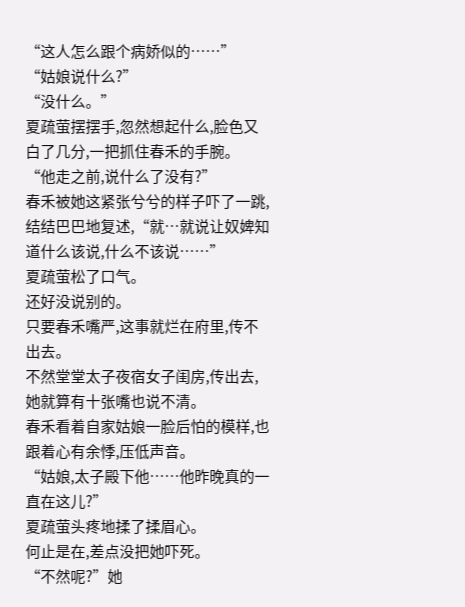“这人怎么跟个病娇似的……”
“姑娘说什么?”
“没什么。”
夏疏萤摆摆手,忽然想起什么,脸色又白了几分,一把抓住春禾的手腕。
“他走之前,说什么了没有?”
春禾被她这紧张兮兮的样子吓了一跳,结结巴巴地复述,“就…就说让奴婢知道什么该说,什么不该说……”
夏疏萤松了口气。
还好没说别的。
只要春禾嘴严,这事就烂在府里,传不出去。
不然堂堂太子夜宿女子闺房,传出去,她就算有十张嘴也说不清。
春禾看着自家姑娘一脸后怕的模样,也跟着心有余悸,压低声音。
“姑娘,太子殿下他……他昨晚真的一直在这儿?”
夏疏萤头疼地揉了揉眉心。
何止是在,差点没把她吓死。
“不然呢?”她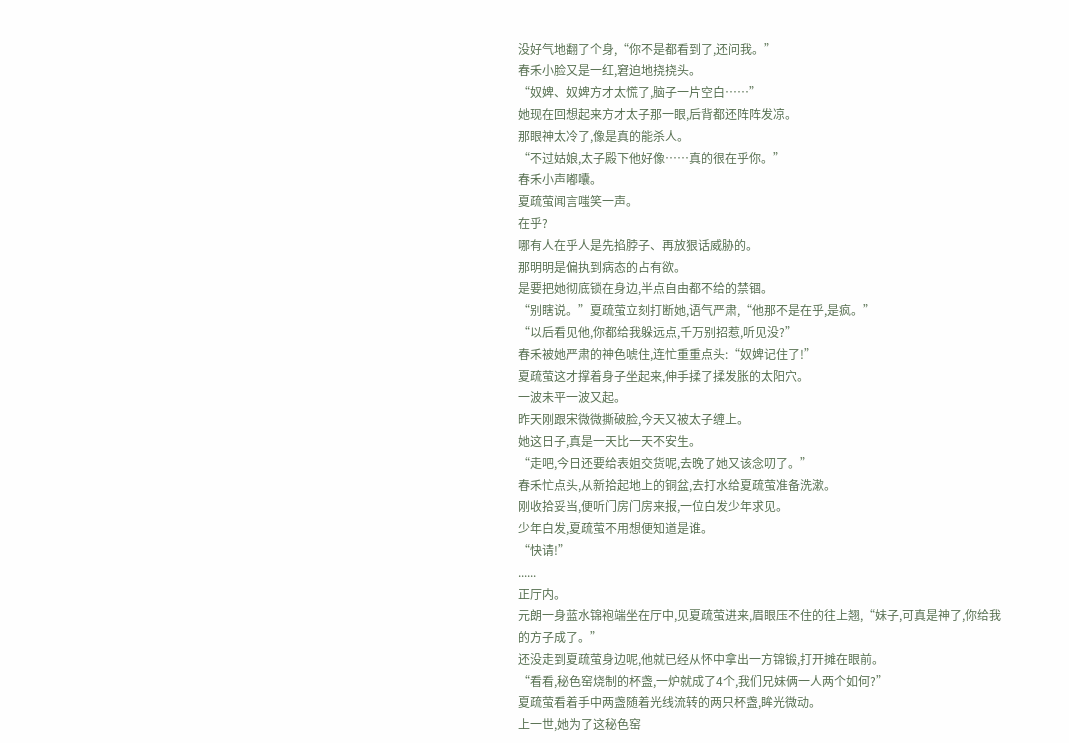没好气地翻了个身,“你不是都看到了,还问我。”
春禾小脸又是一红,窘迫地挠挠头。
“奴婢、奴婢方才太慌了,脑子一片空白……”
她现在回想起来方才太子那一眼,后背都还阵阵发凉。
那眼神太冷了,像是真的能杀人。
“不过姑娘,太子殿下他好像……真的很在乎你。”
春禾小声嘟囔。
夏疏萤闻言嗤笑一声。
在乎?
哪有人在乎人是先掐脖子、再放狠话威胁的。
那明明是偏执到病态的占有欲。
是要把她彻底锁在身边,半点自由都不给的禁锢。
“别瞎说。”夏疏萤立刻打断她,语气严肃,“他那不是在乎,是疯。”
“以后看见他,你都给我躲远点,千万别招惹,听见没?”
春禾被她严肃的神色唬住,连忙重重点头:“奴婢记住了!”
夏疏萤这才撑着身子坐起来,伸手揉了揉发胀的太阳穴。
一波未平一波又起。
昨天刚跟宋微微撕破脸,今天又被太子缠上。
她这日子,真是一天比一天不安生。
“走吧,今日还要给表姐交货呢,去晚了她又该念叨了。”
春禾忙点头,从新拾起地上的铜盆,去打水给夏疏萤准备洗漱。
刚收拾妥当,便听门房门房来报,一位白发少年求见。
少年白发,夏疏萤不用想便知道是谁。
“快请!”
......
正厅内。
元朗一身蓝水锦袍端坐在厅中,见夏疏萤进来,眉眼压不住的往上翘,“妹子,可真是神了,你给我的方子成了。”
还没走到夏疏萤身边呢,他就已经从怀中拿出一方锦锻,打开摊在眼前。
“看看,秘色窑烧制的杯盏,一炉就成了4个,我们兄妹俩一人两个如何?”
夏疏萤看着手中两盏随着光线流转的两只杯盏,眸光微动。
上一世,她为了这秘色窑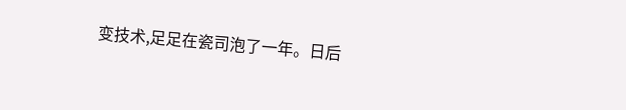变技术,足足在瓷司泡了一年。日后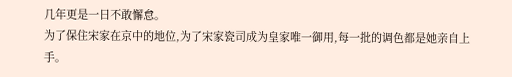几年更是一日不敢懈怠。
为了保住宋家在京中的地位,为了宋家瓷司成为皇家唯一御用,每一批的调色都是她亲自上手。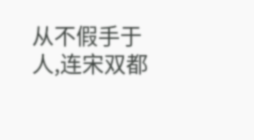从不假手于人,连宋双都